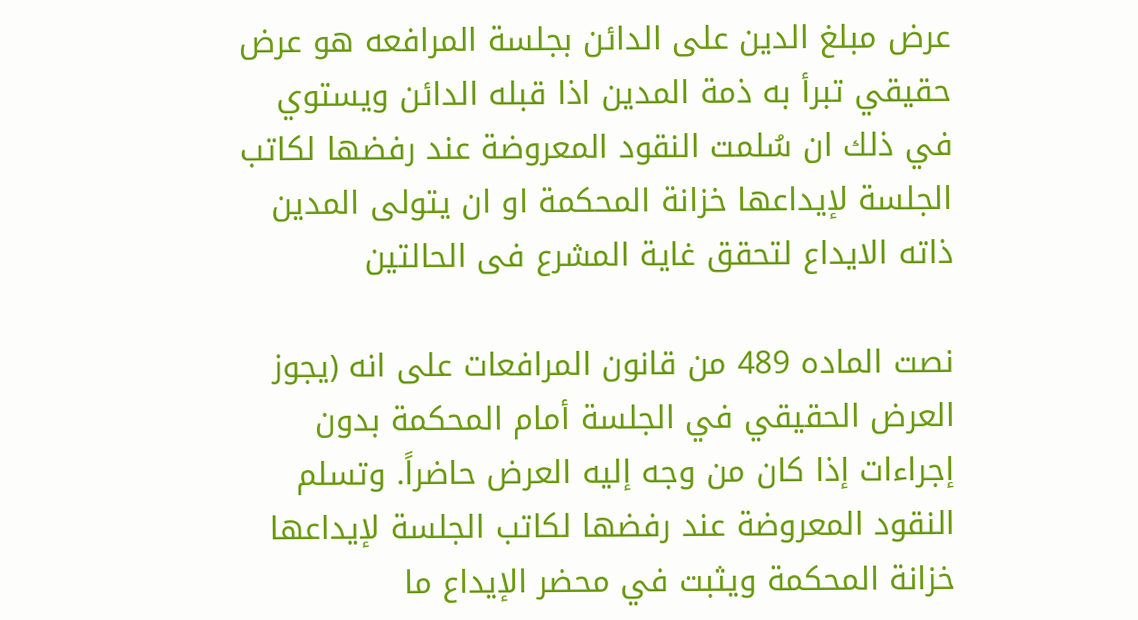عرض مبلغ الدين على الدائن بجلسة المرافعه هو عرض حقيقي تبرأ به ذمة المدين اذا قبله الدائن ويستوي في ذلك ان سُلمت النقود المعروضة عند رفضها لكاتب الجلسة لإيداعها خزانة المحكمة او ان يتولى المدين ذاته الايداع لتحقق غاية المشرع فى الحالتين

نصت الماده 489 من قانون المرافعات على انه (يجوز العرض الحقيقي في الجلسة أمام المحكمة بدون إجراءات إذا كان من وجه إليه العرض حاضراً. وتسلم النقود المعروضة عند رفضها لكاتب الجلسة لإيداعها خزانة المحكمة ويثبت في محضر الإيداع ما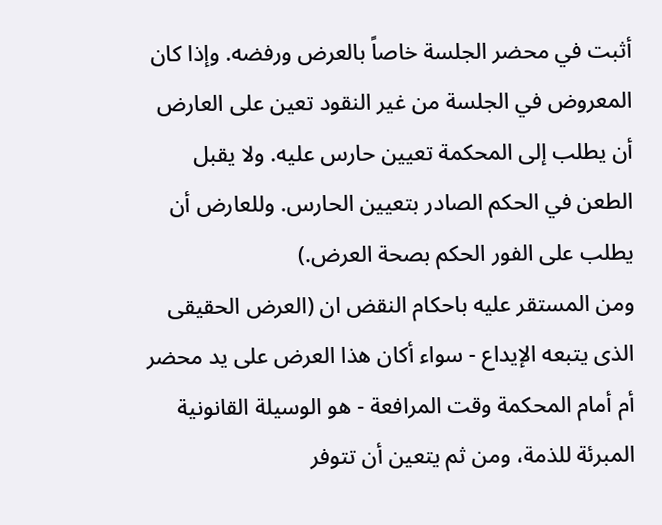أثبت في محضر الجلسة خاصاً بالعرض ورفضه. وإذا كان المعروض في الجلسة من غير النقود تعين على العارض أن يطلب إلى المحكمة تعيين حارس عليه. ولا يقبل الطعن في الحكم الصادر بتعيين الحارس. وللعارض أن يطلب على الفور الحكم بصحة العرض.)
ومن المستقر عليه باحكام النقض ان (العرض الحقيقى الذى يتبعه الإيداع - سواء أكان هذا العرض على يد محضر أم أمام المحكمة وقت المرافعة - هو الوسيلة القانونية المبرئة للذمة، ومن ثم يتعين أن تتوفر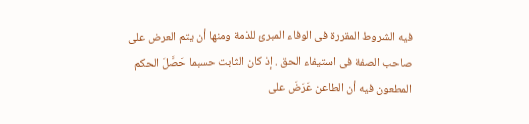فيه الشروط المقررة فى الوفاء المبرئ للذمة ومنها أن يتم العرض على صاحب الصفة فى استيفاء الحق . إذ كان الثابت حسبما حَصَّلَ الحكم المطعون فيه أن الطاعن عَرَضَ على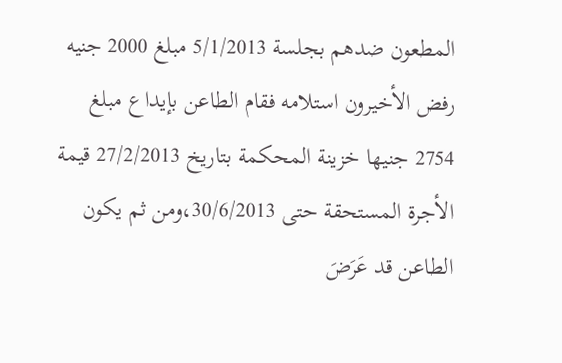المطعون ضدهم بجلسة 5/1/2013 مبلغ 2000 جنيه رفض الأخيرون استلامه فقام الطاعن بإيداع مبلغ 2754 جنيها خزينة المحكمة بتاريخ 27/2/2013 قيمة الأجرة المستحقة حتى 30/6/2013،ومن ثم يكون الطاعن قد عَرَضَ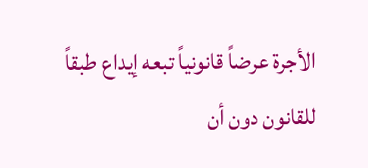الأجرة عرضاً قانونياً تبعه إيداع طبقاً للقانون دون أن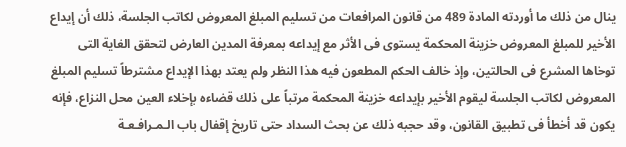ينال من ذلك ما أوردته المادة 489 من قانون المرافعات من تسليم المبلغ المعروض لكاتب الجلسة، ذلك أن إيداع الأخير للمبلغ المعروض خزينة المحكمة يستوى فى الأثر مع إيداعه بمعرفة المدين العارض لتحقق الغاية التى توخاها المشرع فى الحالتين، وإذ خالف الحكم المطعون فيه هذا النظر ولم يعتد بهذا الإيداع مشترطاً تسليم المبلغ المعروض لكاتب الجلسة ليقوم الأخير بإيداعه خزينة المحكمة مرتباً على ذلك قضاءه بإخلاء العين محل النزاع، فإنه يكون قد أخطأ فى تطبيق القانون، وقد حجبه ذلك عن بحث السداد حتى تاريخ إقفال باب الـمـرافـعـة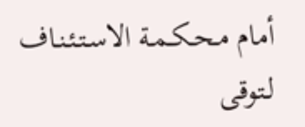أمام مـحـكـمـة الاسـتـئـنـاف لـتوقى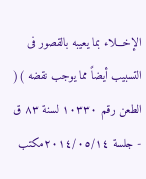الإخـــلاء بما يعيبه بالقصور فى التسبيب أيضاً مما يوجب نقضه )( الطعن رقم ۱۰۳۳۰ لسنة ۸۳ ق - جلسة ۲۰۱٤/۰٥/۱٤مكتب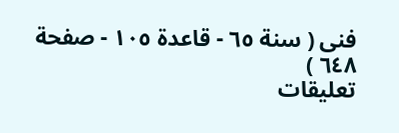فنى ( سنة ٦٥ - قاعدة ۱۰٥ - صفحة ٦٤۸ )
تعليقات